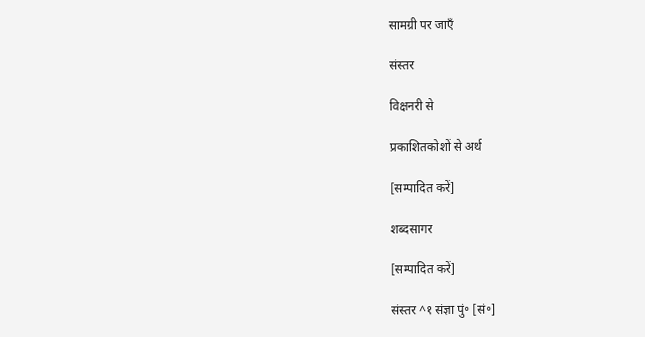सामग्री पर जाएँ

संस्तर

विक्षनरी से

प्रकाशितकोशों से अर्थ

[सम्पादित करें]

शब्दसागर

[सम्पादित करें]

संस्तर ^१ संज्ञा पुं॰ [सं॰]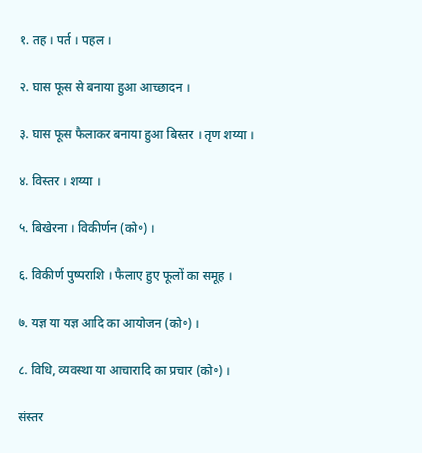१. तह । पर्त । पहल ।

२. घास फूस से बनाया हुआ आच्छादन ।

३. घास फूस फैलाकर बनाया हुआ बिस्तर । तृण शय्या ।

४. विस्तर । शय्या ।

५. बिखेरना । विकीर्णन (को॰) ।

६. विकीर्ण पुष्पराशि । फैलाए हुए फूलों का समूह ।

७. यज्ञ या यज्ञ आदि का आयोजन (को॰) ।

८. विधि, व्यवस्था या आचारादि का प्रचार (को॰) ।

संस्तर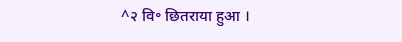^२ वि॰ छितराया हुआ ।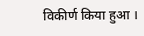विकीर्ण किया हुआ ।